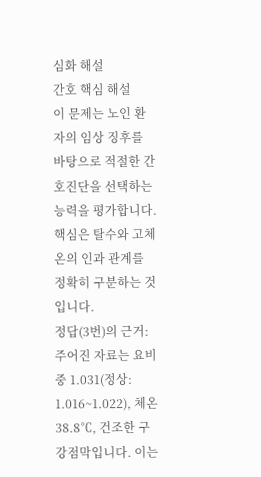심화 해설
간호 핵심 해설
이 문제는 노인 환자의 임상 징후를 바탕으로 적절한 간호진단을 선택하는 능력을 평가합니다. 핵심은 탈수와 고체온의 인과 관계를 정확히 구분하는 것입니다.
정답(3번)의 근거: 주어진 자료는 요비중 1.031(정상: 1.016~1.022), 체온 38.8℃, 건조한 구강점막입니다. 이는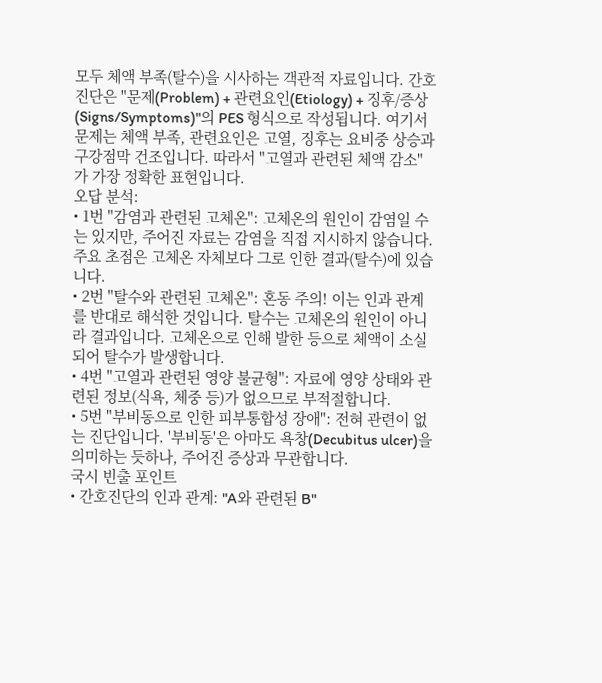모두 체액 부족(탈수)을 시사하는 객관적 자료입니다. 간호진단은 "문제(Problem) + 관련요인(Etiology) + 징후/증상(Signs/Symptoms)"의 PES 형식으로 작성됩니다. 여기서 문제는 체액 부족, 관련요인은 고열, 징후는 요비중 상승과 구강점막 건조입니다. 따라서 "고열과 관련된 체액 감소"가 가장 정확한 표현입니다.
오답 분석:
• 1번 "감염과 관련된 고체온": 고체온의 원인이 감염일 수는 있지만, 주어진 자료는 감염을 직접 지시하지 않습니다. 주요 초점은 고체온 자체보다 그로 인한 결과(탈수)에 있습니다.
• 2번 "탈수와 관련된 고체온": 혼동 주의! 이는 인과 관계를 반대로 해석한 것입니다. 탈수는 고체온의 원인이 아니라 결과입니다. 고체온으로 인해 발한 등으로 체액이 소실되어 탈수가 발생합니다.
• 4번 "고열과 관련된 영양 불균형": 자료에 영양 상태와 관련된 정보(식욕, 체중 등)가 없으므로 부적절합니다.
• 5번 "부비동으로 인한 피부통합성 장애": 전혀 관련이 없는 진단입니다. '부비동'은 아마도 욕창(Decubitus ulcer)을 의미하는 듯하나, 주어진 증상과 무관합니다.
국시 빈출 포인트
• 간호진단의 인과 관계: "A와 관련된 B"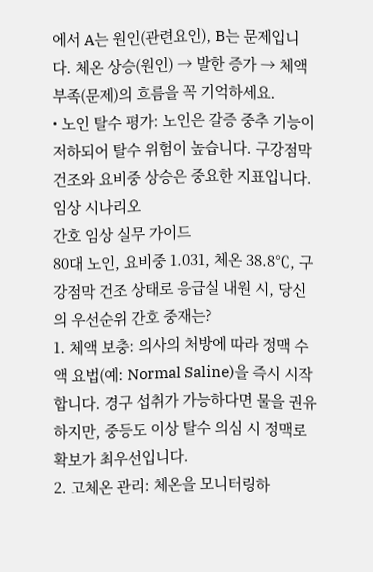에서 A는 원인(관련요인), B는 문제입니다. 체온 상승(원인) → 발한 증가 → 체액 부족(문제)의 흐름을 꼭 기억하세요.
• 노인 탈수 평가: 노인은 갈증 중추 기능이 저하되어 탈수 위험이 높습니다. 구강점막 건조와 요비중 상승은 중요한 지표입니다.
임상 시나리오
간호 임상 실무 가이드
80대 노인, 요비중 1.031, 체온 38.8℃, 구강점막 건조 상태로 응급실 내원 시, 당신의 우선순위 간호 중재는?
1. 체액 보충: 의사의 처방에 따라 정맥 수액 요법(예: Normal Saline)을 즉시 시작합니다. 경구 섭취가 가능하다면 물을 권유하지만, 중등도 이상 탈수 의심 시 정맥로 확보가 최우선입니다.
2. 고체온 관리: 체온을 모니터링하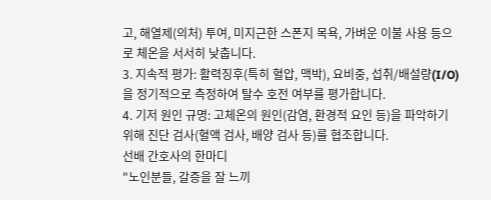고, 해열제(의처) 투여, 미지근한 스폰지 목욕, 가벼운 이불 사용 등으로 체온을 서서히 낮춥니다.
3. 지속적 평가: 활력징후(특히 혈압, 맥박), 요비중, 섭취/배설량(I/O)을 정기적으로 측정하여 탈수 호전 여부를 평가합니다.
4. 기저 원인 규명: 고체온의 원인(감염, 환경적 요인 등)을 파악하기 위해 진단 검사(혈액 검사, 배양 검사 등)를 협조합니다.
선배 간호사의 한마디
"노인분들, 갈증을 잘 느끼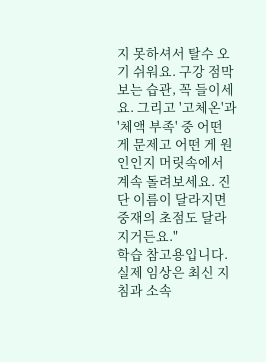지 못하셔서 탈수 오기 쉬워요. 구강 점막 보는 습관, 꼭 들이세요. 그리고 '고체온'과 '체액 부족' 중 어떤 게 문제고 어떤 게 원인인지 머릿속에서 계속 돌려보세요. 진단 이름이 달라지면 중재의 초점도 달라지거든요."
학습 참고용입니다. 실제 임상은 최신 지침과 소속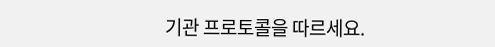기관 프로토콜을 따르세요.